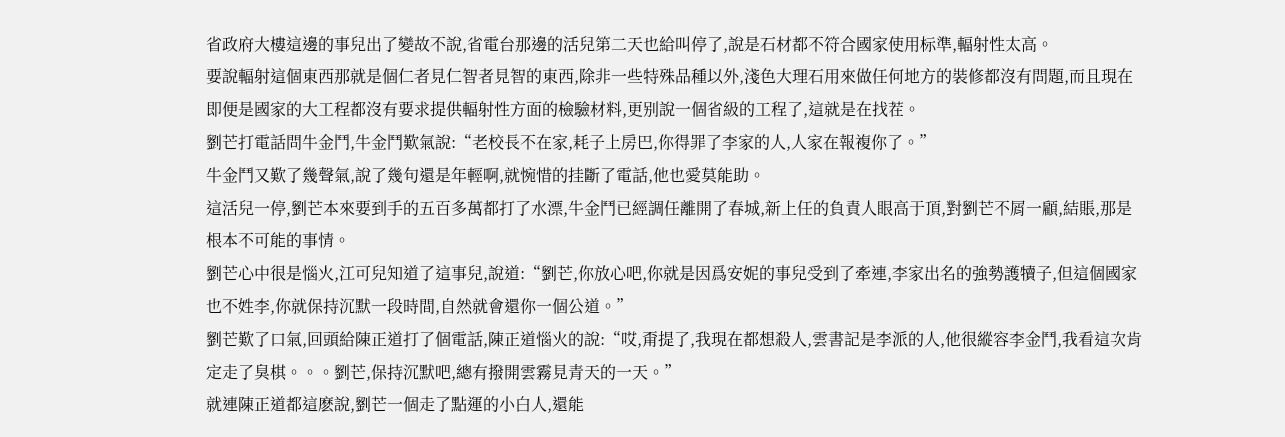省政府大樓這邊的事兒出了變故不說,省電台那邊的活兒第二天也給叫停了,說是石材都不符合國家使用标準,輻射性太高。
要說輻射這個東西那就是個仁者見仁智者見智的東西,除非一些特殊品種以外,淺色大理石用來做任何地方的裝修都沒有問題,而且現在即便是國家的大工程都沒有要求提供輻射性方面的檢驗材料,更别說一個省級的工程了,這就是在找茬。
劉芒打電話問牛金鬥,牛金鬥歎氣說:“老校長不在家,耗子上房巴,你得罪了李家的人,人家在報複你了。”
牛金鬥又歎了幾聲氣,說了幾句還是年輕啊,就惋惜的挂斷了電話,他也愛莫能助。
這活兒一停,劉芒本來要到手的五百多萬都打了水漂,牛金鬥已經調任離開了春城,新上任的負責人眼高于頂,對劉芒不屑一顧,結賬,那是根本不可能的事情。
劉芒心中很是惱火,江可兒知道了這事兒,說道:“劉芒,你放心吧,你就是因爲安妮的事兒受到了牽連,李家出名的強勢護犢子,但這個國家也不姓李,你就保持沉默一段時間,自然就會還你一個公道。”
劉芒歎了口氣,回頭給陳正道打了個電話,陳正道惱火的說:“哎,甭提了,我現在都想殺人,雲書記是李派的人,他很縱容李金鬥,我看這次肯定走了臭棋。。。劉芒,保持沉默吧,總有撥開雲霧見青天的一天。”
就連陳正道都這麽說,劉芒一個走了點運的小白人,還能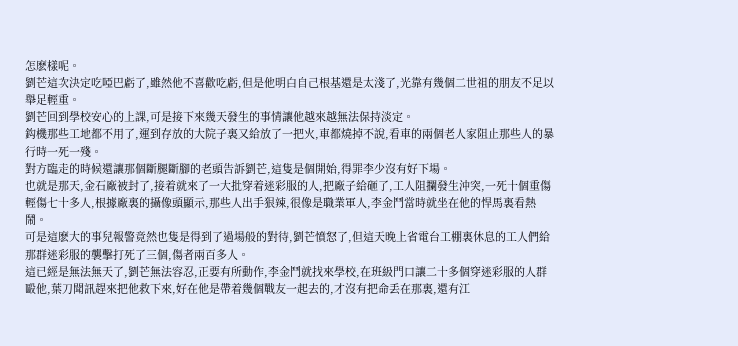怎麽樣呢。
劉芒這次決定吃啞巴虧了,雖然他不喜歡吃虧,但是他明白自己根基還是太淺了,光靠有幾個二世祖的朋友不足以舉足輕重。
劉芒回到學校安心的上課,可是接下來幾天發生的事情讓他越來越無法保持淡定。
鈎機那些工地都不用了,運到存放的大院子裏又給放了一把火,車都燒掉不說,看車的兩個老人家阻止那些人的暴行時一死一殘。
對方臨走的時候還讓那個斷腿斷腳的老頭告訴劉芒,這隻是個開始,得罪李少沒有好下場。
也就是那天,金石廠被封了,接着就來了一大批穿着迷彩服的人,把廠子給砸了,工人阻攔發生沖突,一死十個重傷輕傷七十多人,根據廠裏的攝像頭顯示,那些人出手狠辣,很像是職業軍人,李金鬥當時就坐在他的悍馬裏看熱鬧。
可是這麽大的事兒報警竟然也隻是得到了過場般的對待,劉芒憤怒了,但這天晚上省電台工棚裏休息的工人們給那群迷彩服的襲擊打死了三個,傷者兩百多人。
這已經是無法無天了,劉芒無法容忍,正要有所動作,李金鬥就找來學校,在班級門口讓二十多個穿迷彩服的人群毆他,葉刀聞訊趕來把他救下來,好在他是帶着幾個戰友一起去的,才沒有把命丢在那裏,還有江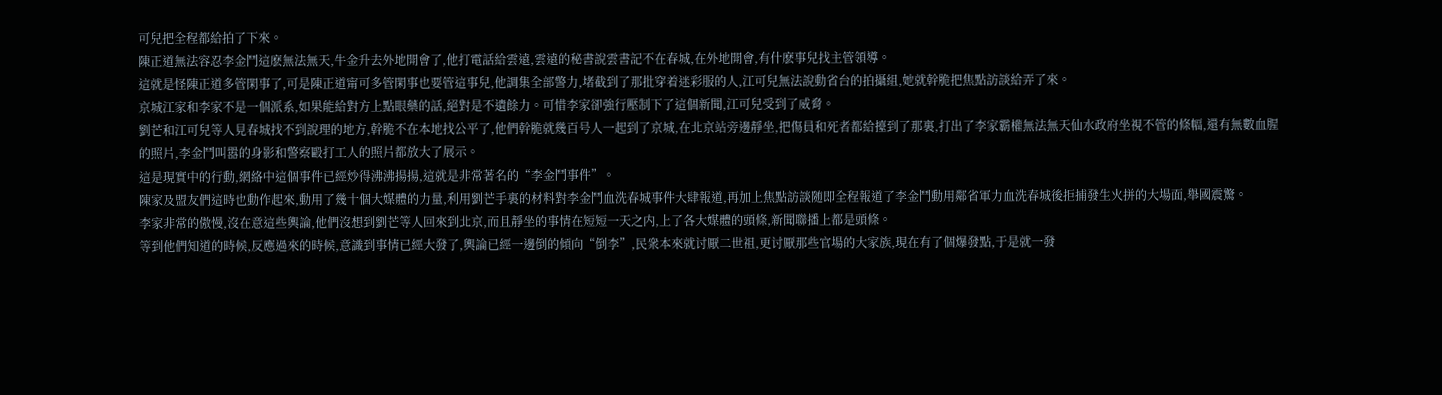可兒把全程都給拍了下來。
陳正道無法容忍李金鬥這麽無法無天,牛金升去外地開會了,他打電話給雲遠,雲遠的秘書說雲書記不在春城,在外地開會,有什麽事兒找主管領導。
這就是怪陳正道多管閑事了,可是陳正道甯可多管閑事也要管這事兒,他調集全部警力,堵截到了那批穿着迷彩服的人,江可兒無法說動省台的拍攝組,她就幹脆把焦點訪談給弄了來。
京城江家和李家不是一個派系,如果能給對方上點眼藥的話,絕對是不遺餘力。可惜李家卻強行壓制下了這個新聞,江可兒受到了威脅。
劉芒和江可兒等人見春城找不到說理的地方,幹脆不在本地找公平了,他們幹脆就幾百号人一起到了京城,在北京站旁邊靜坐,把傷員和死者都給擡到了那裏,打出了李家霸權無法無天仙水政府坐視不管的條幅,還有無數血腥的照片,李金鬥叫嚣的身影和警察毆打工人的照片都放大了展示。
這是現實中的行動,網絡中這個事件已經炒得沸沸揚揚,這就是非常著名的“李金鬥事件”。
陳家及盟友們這時也動作起來,動用了幾十個大媒體的力量,利用劉芒手裏的材料對李金鬥血洗春城事件大肆報道,再加上焦點訪談随即全程報道了李金鬥動用鄰省軍力血洗春城後拒捕發生火拼的大場面,舉國震驚。
李家非常的傲慢,沒在意這些輿論,他們沒想到劉芒等人回來到北京,而且靜坐的事情在短短一天之内,上了各大媒體的頭條,新聞聯播上都是頭條。
等到他們知道的時候,反應過來的時候,意識到事情已經大發了,輿論已經一邊倒的傾向“倒李”,民衆本來就讨厭二世祖,更讨厭那些官場的大家族,現在有了個爆發點,于是就一發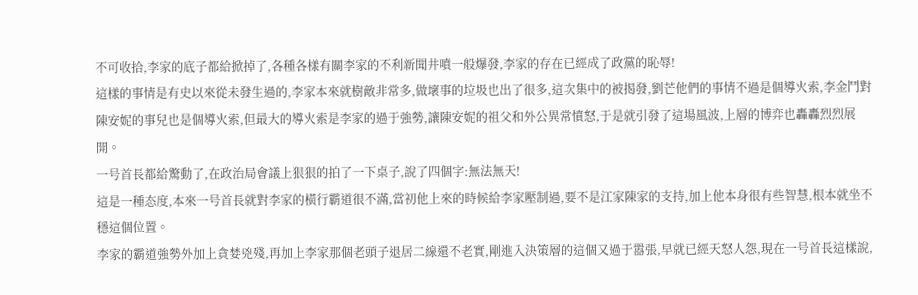不可收拾,李家的底子都給掀掉了,各種各樣有關李家的不利新聞井噴一般爆發,李家的存在已經成了政黨的恥辱!
這樣的事情是有史以來從未發生過的,李家本來就樹敵非常多,做壞事的垃圾也出了很多,這次集中的被揭發,劉芒他們的事情不過是個導火索,李金鬥對陳安妮的事兒也是個導火索,但最大的導火索是李家的過于強勢,讓陳安妮的祖父和外公異常憤怒,于是就引發了這場風波,上層的博弈也轟轟烈烈展開。
一号首長都給驚動了,在政治局會議上狠狠的拍了一下桌子,說了四個字:無法無天!
這是一種态度,本來一号首長就對李家的橫行霸道很不滿,當初他上來的時候給李家壓制過,要不是江家陳家的支持,加上他本身很有些智慧,根本就坐不穩這個位置。
李家的霸道強勢外加上貪婪兇殘,再加上李家那個老頭子退居二線還不老實,剛進入決策層的這個又過于嚣張,早就已經天怒人怨,現在一号首長這樣說,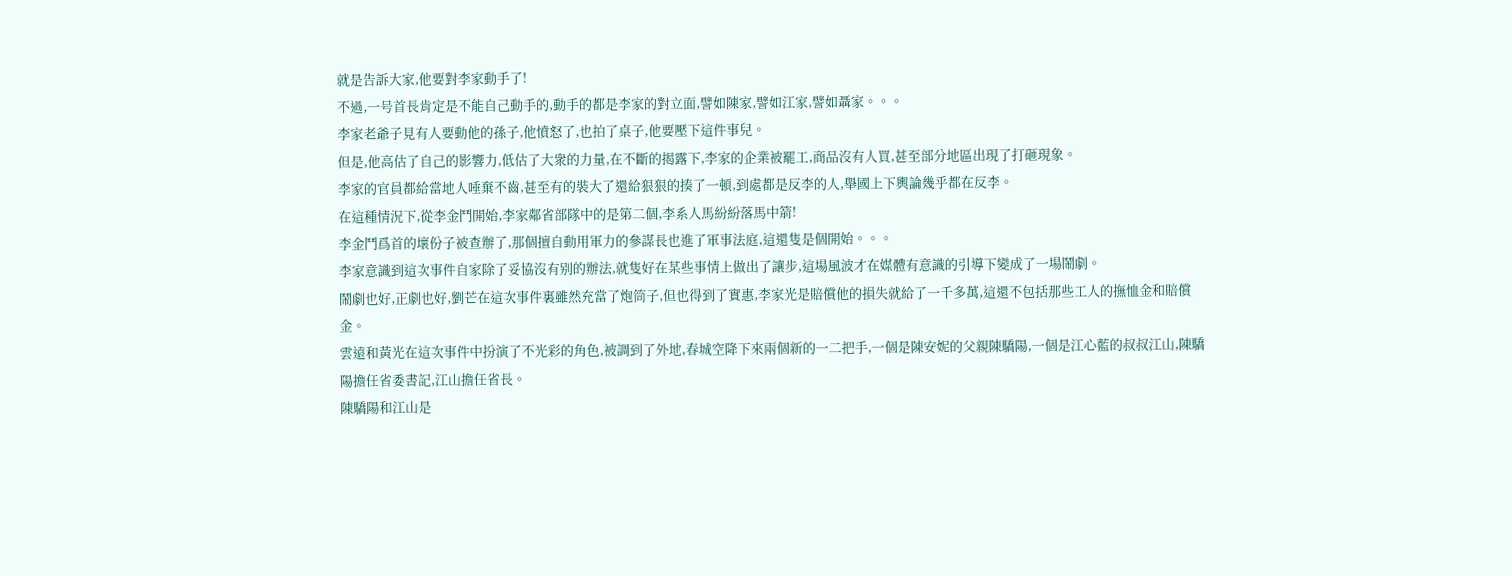就是告訴大家,他要對李家動手了!
不過,一号首長肯定是不能自己動手的,動手的都是李家的對立面,譬如陳家,譬如江家,譬如聶家。。。
李家老爺子見有人要動他的孫子,他憤怒了,也拍了桌子,他要壓下這件事兒。
但是,他高估了自己的影響力,低估了大衆的力量,在不斷的揭露下,李家的企業被罷工,商品沒有人買,甚至部分地區出現了打砸現象。
李家的官員都給當地人唾棄不齒,甚至有的裝大了還給狠狠的揍了一頓,到處都是反李的人,舉國上下輿論幾乎都在反李。
在這種情況下,從李金鬥開始,李家鄰省部隊中的是第二個,李系人馬紛紛落馬中箭!
李金鬥爲首的壞份子被查辦了,那個擅自動用軍力的參謀長也進了軍事法庭,這還隻是個開始。。。
李家意識到這次事件自家除了妥協沒有别的辦法,就隻好在某些事情上做出了讓步,這場風波才在媒體有意識的引導下變成了一場鬧劇。
鬧劇也好,正劇也好,劉芒在這次事件裏雖然充當了炮筒子,但也得到了實惠,李家光是賠償他的損失就給了一千多萬,這還不包括那些工人的撫恤金和賠償金。
雲遠和黃光在這次事件中扮演了不光彩的角色,被調到了外地,春城空降下來兩個新的一二把手,一個是陳安妮的父親陳驕陽,一個是江心藍的叔叔江山,陳驕陽擔任省委書記,江山擔任省長。
陳驕陽和江山是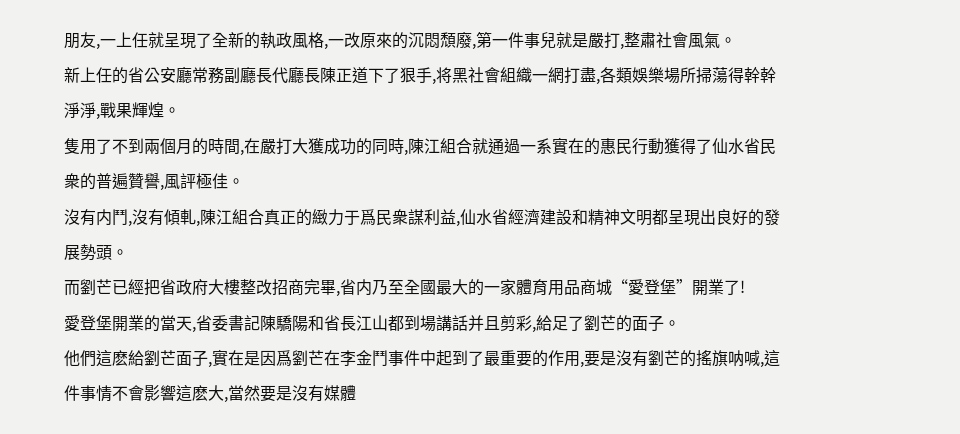朋友,一上任就呈現了全新的執政風格,一改原來的沉悶頹廢,第一件事兒就是嚴打,整肅社會風氣。
新上任的省公安廳常務副廳長代廳長陳正道下了狠手,将黑社會組織一網打盡,各類娛樂場所掃蕩得幹幹淨淨,戰果輝煌。
隻用了不到兩個月的時間,在嚴打大獲成功的同時,陳江組合就通過一系實在的惠民行動獲得了仙水省民衆的普遍贊譽,風評極佳。
沒有内鬥,沒有傾軋,陳江組合真正的緻力于爲民衆謀利益,仙水省經濟建設和精神文明都呈現出良好的發展勢頭。
而劉芒已經把省政府大樓整改招商完畢,省内乃至全國最大的一家體育用品商城“愛登堡”開業了!
愛登堡開業的當天,省委書記陳驕陽和省長江山都到場講話并且剪彩,給足了劉芒的面子。
他們這麽給劉芒面子,實在是因爲劉芒在李金鬥事件中起到了最重要的作用,要是沒有劉芒的搖旗呐喊,這件事情不會影響這麽大,當然要是沒有媒體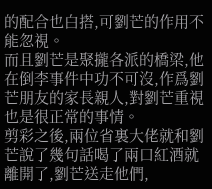的配合也白搭,可劉芒的作用不能忽視。
而且劉芒是聚攏各派的橋梁,他在倒李事件中功不可沒,作爲劉芒朋友的家長親人,對劉芒重視也是很正常的事情。
剪彩之後,兩位省裏大佬就和劉芒說了幾句話喝了兩口紅酒就離開了,劉芒送走他們,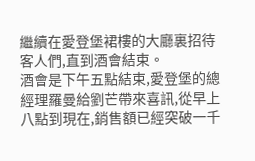繼續在愛登堡裙樓的大廳裏招待客人們,直到酒會結束。
酒會是下午五點結束,愛登堡的總經理羅曼給劉芒帶來喜訊,從早上八點到現在,銷售額已經突破一千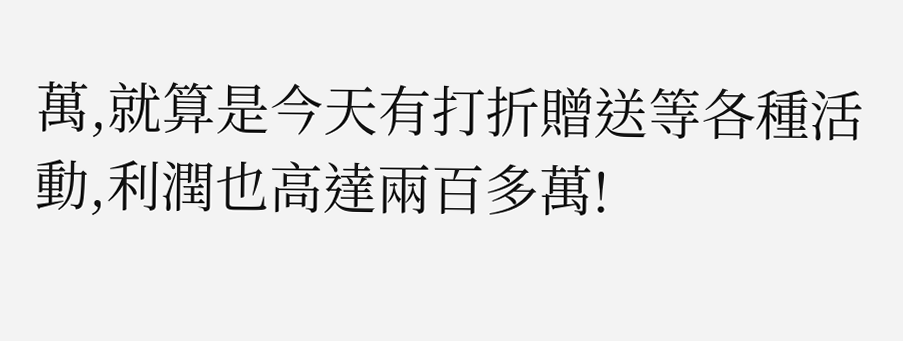萬,就算是今天有打折贈送等各種活動,利潤也高達兩百多萬!